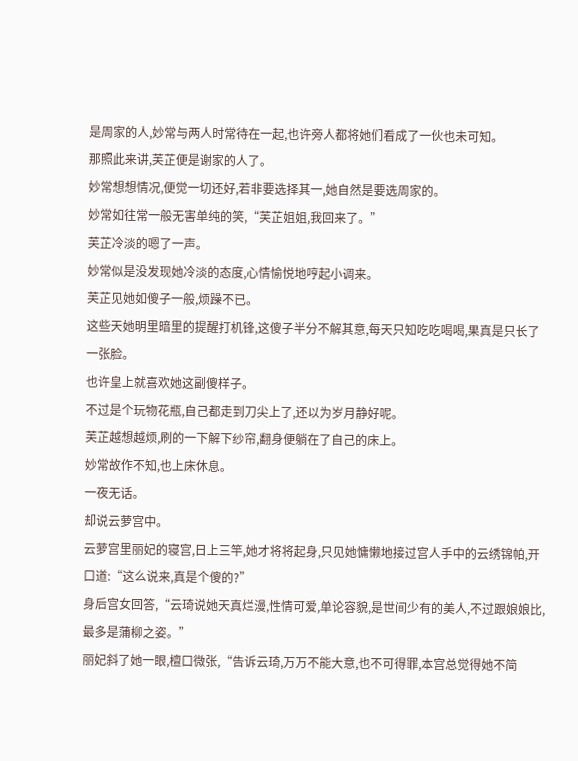是周家的人,妙常与两人时常待在一起,也许旁人都将她们看成了一伙也未可知。
那照此来讲,芙芷便是谢家的人了。
妙常想想情况,便觉一切还好,若非要选择其一,她自然是要选周家的。
妙常如往常一般无害单纯的笑,“芙芷姐姐,我回来了。”
芙芷冷淡的嗯了一声。
妙常似是没发现她冷淡的态度,心情愉悦地哼起小调来。
芙芷见她如傻子一般,烦躁不已。
这些天她明里暗里的提醒打机锋,这傻子半分不解其意,每天只知吃吃喝喝,果真是只长了一张脸。
也许皇上就喜欢她这副傻样子。
不过是个玩物花瓶,自己都走到刀尖上了,还以为岁月静好呢。
芙芷越想越烦,刷的一下解下纱帘,翻身便躺在了自己的床上。
妙常故作不知,也上床休息。
一夜无话。
却说云萝宫中。
云萝宫里丽妃的寝宫,日上三竿,她才将将起身,只见她慵懒地接过宫人手中的云绣锦帕,开口道:“这么说来,真是个傻的?”
身后宫女回答,“云琦说她天真烂漫,性情可爱,单论容貌,是世间少有的美人,不过跟娘娘比,最多是蒲柳之姿。”
丽妃斜了她一眼,檀口微张,“告诉云琦,万万不能大意,也不可得罪,本宫总觉得她不简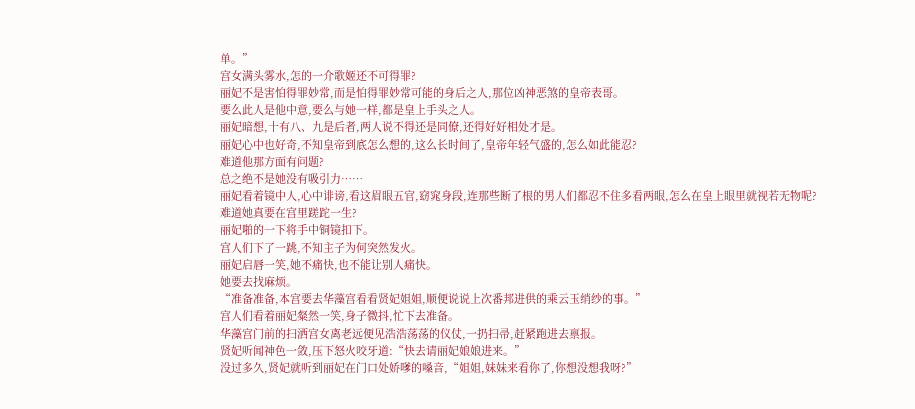单。”
宫女满头雾水,怎的一介歌姬还不可得罪?
丽妃不是害怕得罪妙常,而是怕得罪妙常可能的身后之人,那位凶神恶煞的皇帝表哥。
要么此人是他中意,要么与她一样,都是皇上手头之人。
丽妃暗想,十有八、九是后者,两人说不得还是同僚,还得好好相处才是。
丽妃心中也好奇,不知皇帝到底怎么想的,这么长时间了,皇帝年轻气盛的,怎么如此能忍?
难道他那方面有问题?
总之绝不是她没有吸引力……
丽妃看着镜中人,心中诽谤,看这眉眼五官,窈窕身段,连那些断了根的男人们都忍不住多看两眼,怎么在皇上眼里就视若无物呢?
难道她真要在宫里蹉跎一生?
丽妃啪的一下将手中铜镜扣下。
宫人们下了一跳,不知主子为何突然发火。
丽妃启唇一笑,她不痛快,也不能让别人痛快。
她要去找麻烦。
“准备准备,本宫要去华藻宫看看贤妃姐姐,顺便说说上次番邦进供的乘云玉绡纱的事。”
宫人们看着丽妃粲然一笑,身子微抖,忙下去准备。
华藻宫门前的扫洒宫女离老远便见浩浩荡荡的仪仗,一扔扫帚,赶紧跑进去禀报。
贤妃听闻神色一敛,压下怒火咬牙道:“快去请丽妃娘娘进来。”
没过多久,贤妃就听到丽妃在门口处娇嗲的嗓音,“姐姐,妹妹来看你了,你想没想我呀?”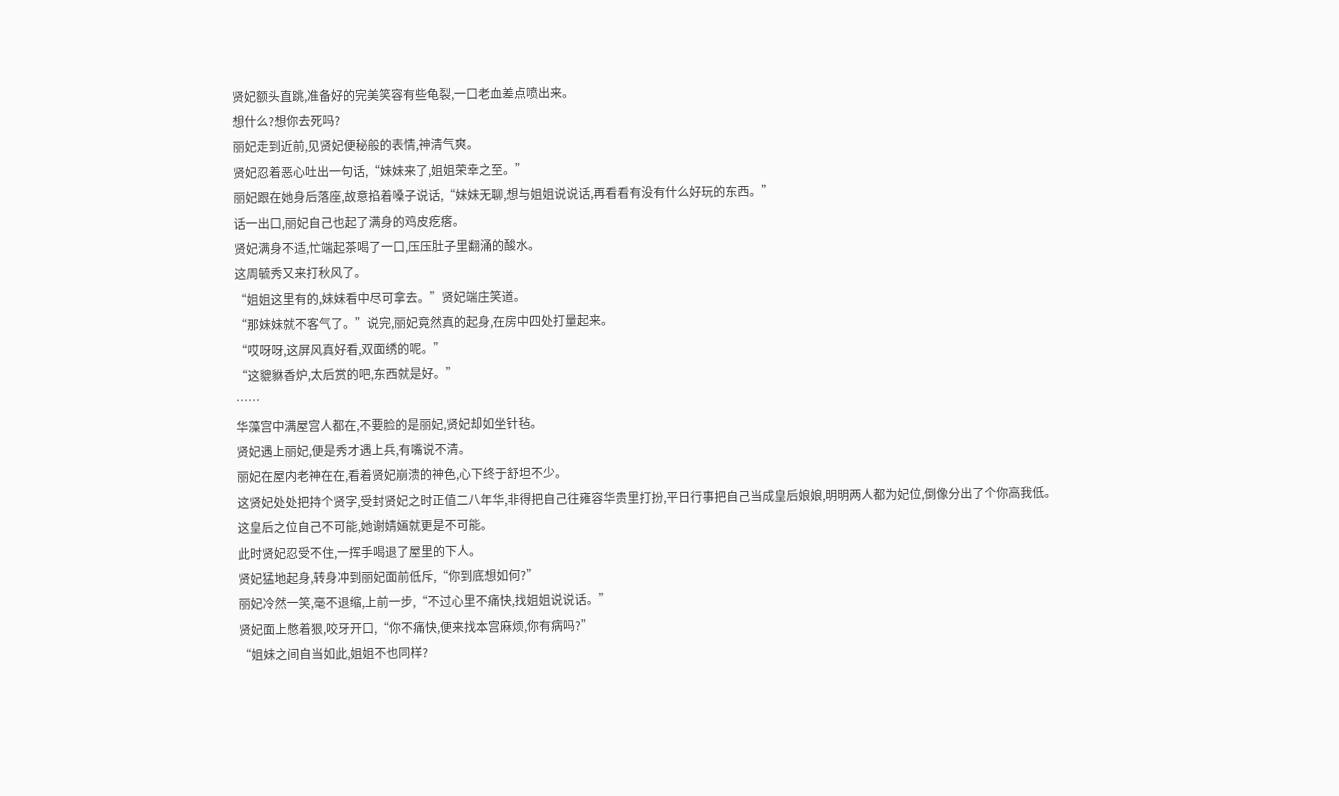贤妃额头直跳,准备好的完美笑容有些龟裂,一口老血差点喷出来。
想什么?想你去死吗?
丽妃走到近前,见贤妃便秘般的表情,神清气爽。
贤妃忍着恶心吐出一句话,“妹妹来了,姐姐荣幸之至。”
丽妃跟在她身后落座,故意掐着嗓子说话,“妹妹无聊,想与姐姐说说话,再看看有没有什么好玩的东西。”
话一出口,丽妃自己也起了满身的鸡皮疙瘩。
贤妃满身不适,忙端起茶喝了一口,压压肚子里翻涌的酸水。
这周毓秀又来打秋风了。
“姐姐这里有的,妹妹看中尽可拿去。”贤妃端庄笑道。
“那妹妹就不客气了。”说完,丽妃竟然真的起身,在房中四处打量起来。
“哎呀呀,这屏风真好看,双面绣的呢。”
“这貔貅香炉,太后赏的吧,东西就是好。”
……
华藻宫中满屋宫人都在,不要脸的是丽妃,贤妃却如坐针毡。
贤妃遇上丽妃,便是秀才遇上兵,有嘴说不清。
丽妃在屋内老神在在,看着贤妃崩溃的神色,心下终于舒坦不少。
这贤妃处处把持个贤字,受封贤妃之时正值二八年华,非得把自己往雍容华贵里打扮,平日行事把自己当成皇后娘娘,明明两人都为妃位,倒像分出了个你高我低。
这皇后之位自己不可能,她谢婧婳就更是不可能。
此时贤妃忍受不住,一挥手喝退了屋里的下人。
贤妃猛地起身,转身冲到丽妃面前低斥,“你到底想如何?”
丽妃冷然一笑,毫不退缩,上前一步,“不过心里不痛快,找姐姐说说话。”
贤妃面上憋着狠,咬牙开口,“你不痛快,便来找本宫麻烦,你有病吗?”
“姐妹之间自当如此,姐姐不也同样?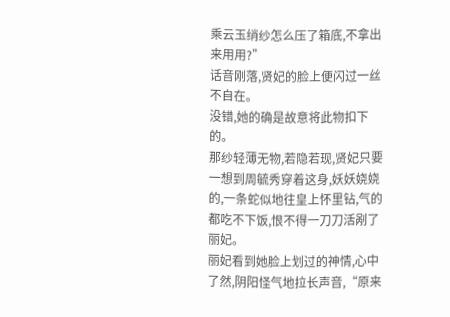乘云玉绡纱怎么压了箱底,不拿出来用用?”
话音刚落,贤妃的脸上便闪过一丝不自在。
没错,她的确是故意将此物扣下的。
那纱轻薄无物,若隐若现,贤妃只要一想到周毓秀穿着这身,妖妖娆娆的,一条蛇似地往皇上怀里钻,气的都吃不下饭,恨不得一刀刀活剐了丽妃。
丽妃看到她脸上划过的神情,心中了然,阴阳怪气地拉长声音,“原来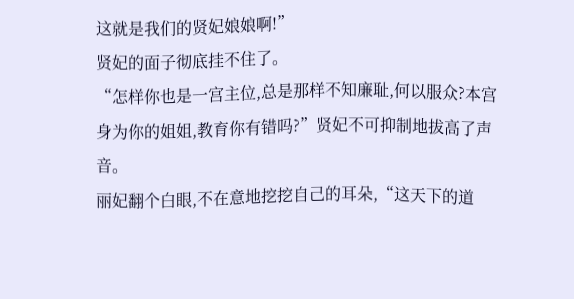这就是我们的贤妃娘娘啊!”
贤妃的面子彻底挂不住了。
“怎样你也是一宫主位,总是那样不知廉耻,何以服众?本宫身为你的姐姐,教育你有错吗?”贤妃不可抑制地拔高了声音。
丽妃翻个白眼,不在意地挖挖自己的耳朵,“这天下的道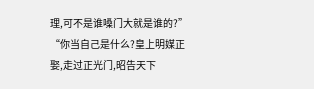理,可不是谁嗓门大就是谁的?”
“你当自己是什么?皇上明媒正娶,走过正光门,昭告天下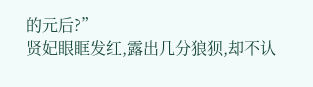的元后?”
贤妃眼眶发红,露出几分狼狈,却不认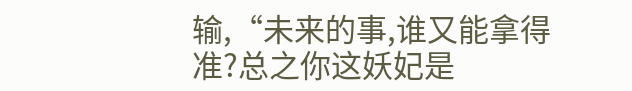输,“未来的事,谁又能拿得准?总之你这妖妃是